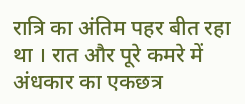रात्रि का अंतिम पहर बीत रहा था । रात और पूरे कमरे में अंधकार का एकछत्र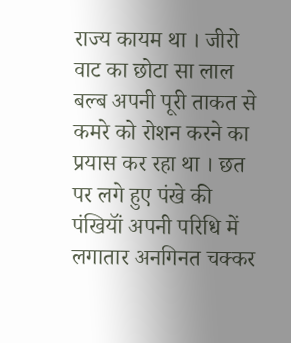राज्य कायम था । जीरो वाट का छोटा सा लाल बल्ब अपनी पूरी ताकत से कमरे को रोशन करने का प्रयास कर रहा था । छत पर लगे हुए पंखे की पंखियॉं अपनी परिधि में लगातार अनगिनत चक्कर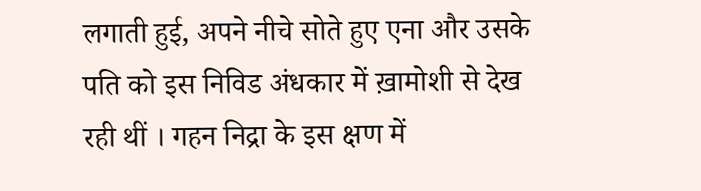लगाती हुई, अपने नीचे सोते हुए एना और उसके पति को इस निविड अंधकार में ख़ामोशी से देख रही थीं । गहन निद्रा के इस क्षण में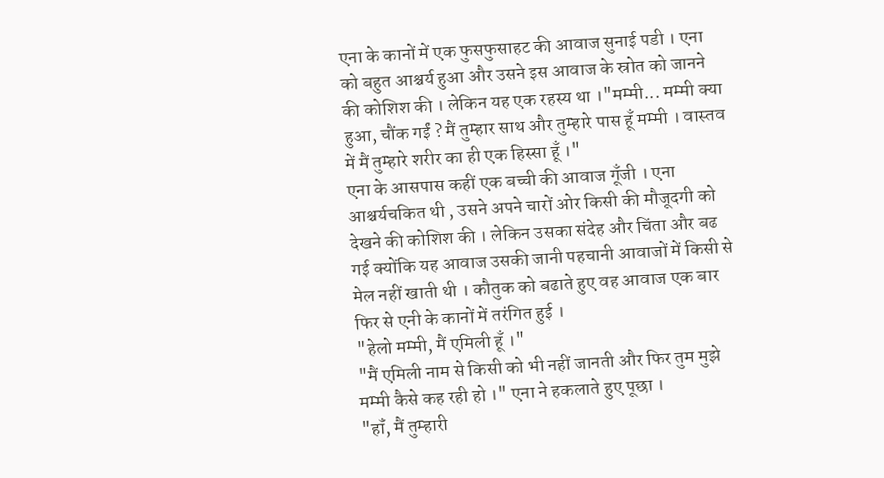एना के कानों में एक फुसफुसाहट की आवाज सुनाई पडी । एना को बहुत आश्चर्य हुआ और उसने इस आवाज के स्रोत को जानने की कोशिश की । लेकिन यह एक रहस्य था ।"मम्मी... मम्मी क्या हुआ, चौंक गईं ? मैं तुम्हार साथ और तुम्हारे पास हूँ मम्मी । वास्तव में मैं तुम्हारे शरीर का ही एक हिस्सा हूँ ।"
एना के आसपास कहीं एक बच्ची की आवाज गूँजी । एना आश्चर्यचकित थी , उसने अपने चारों ओर किसी की मौजूदगी को देखने की कोशिश की । लेकिन उसका संदेह और चिंता और बढ गई क्योंकि यह आवाज उसकी जानी पहचानी आवाजों में किसी से मेल नहीं खाती थी । कौतुक को बढाते हुए वह आवाज एक बार फिर से एनी के कानों में तरंगित हुई ।
"हेलो मम्मी, मैं एमिली हूँ ।"
"मैं एमिली नाम से किसी को भी नहीं जानती और फिर तुम मुझे मम्मी कैसे कह रही हो ।" एना ने हकलाते हुए पूछा ।
"हॉं, मैं तुम्हारी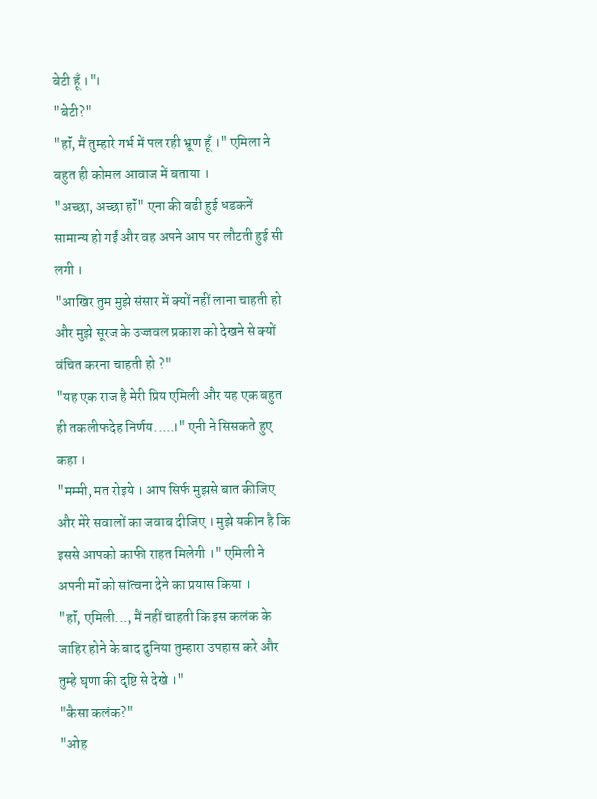बेटी हूँ ।"।
"बेटी?"
"हॉं, मैं तुम्हारे गर्भ में पल रही भ्रूण हूँ ।" एमिला ने बहुत ही कोमल आवाज में बताया ।
"अच्छा, अच्छा हॉं" एना की बढी हुई धडकनें सामान्य हो गईं और वह अपने आप पर लौटती हुई सी लगी ।
"आखिर तुम मुझे संसार में क्यों नहीं लाना चाहती हो और मुझे सूरज के उज्जवल प्रकाश को देखने से क्यों वंचित करना चाहती हो ?"
"यह एक राज है मेरी प्रिय एमिली और यह एक बहुत ही तकलीफदेह निर्णय.....।" एनी ने सिसकते हुए कहा ।
"मम्मी, मत रोइये । आप सिर्फ मुझसे बात कीजिए और मेरे सवालों का जवाब दीजिए । मुझे यकीन है कि इससे आपको काफी राहत मिलेगी ।" एमिली ने अपनी मॉं को सांत्वना देने का प्रयास किया ।
"हॉं, एमिली..., मैं नहीं चाहती कि इस कलंक के जाहिर होने के बाद दुनिया तुम्हारा उपहास करे और तुम्हे घृणा की दृष्टि से देखे ।"
"कैसा कलंक?"
"ओह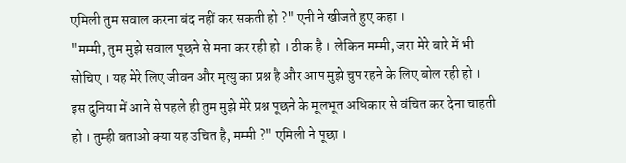एमिली तुम सवाल करना बंद नहीं कर सकती हो ?" एनी ने खीजते हुए कहा ।
"मम्मी, तुम मुझे सवाल पूछने से मना कर रही हो । ठीक है । लेकिन मम्मी, जरा मेरे बारे में भी सोचिए । यह मेरे लिए जीवन और मृत्यु का प्रश्न है और आप मुझे चुप रहने के लिए बोल रही हो । इस दुनिया में आने से पहले ही तुम मुझे मेरे प्रश्न पूछने के मूलभूत अधिकार से वंचित कर देना चाहती हो । तुम्ही बताओ क्या यह उचित है, मम्मी ?" एमिली ने पूछा ।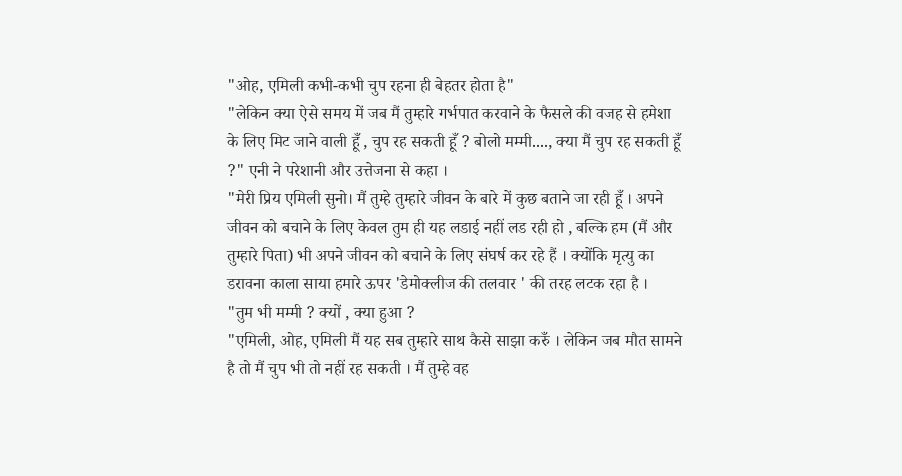"ओह, एमिली कभी-कभी चुप रहना ही बेहतर होता है"
"लेकिन क्या ऐसे समय में जब मैं तुम्हारे गर्भपात करवाने के फैसले की वजह से हमेशा के लिए मिट जाने वाली हूँ , चुप रह सकती हूँ ? बोलो मम्मी...., क्या मैं चुप रह सकती हूँ ?" एनी ने परेशानी और उत्तेजना से कहा ।
"मेरी प्रिय एमिली सुनो। मैं तुम्हे तुम्हारे जीवन के बारे में कुछ बताने जा रही हूँ । अपने जीवन को बचाने के लिए केवल तुम ही यह लडाई नहीं लड रही हो , बल्कि हम (मैं और तुम्हारे पिता) भी अपने जीवन को बचाने के लिए संघर्ष कर रहे हैं । क्योंकि मृत्यु का डरावना काला साया हमारे ऊपर 'डेमोक्लीज की तलवार ' की तरह लटक रहा है ।
"तुम भी मम्मी ? क्यों , क्या हुआ ?
"एमिली, ओह, एमिली मैं यह सब तुम्हारे साथ कैसे साझा करुँ । लेकिन जब मौत सामने है तो मैं चुप भी तो नहीं रह सकती । मैं तुम्हे वह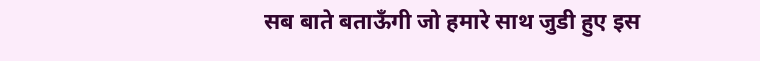सब बाते बताऊँगी जो हमारे साथ जुडी हुए इस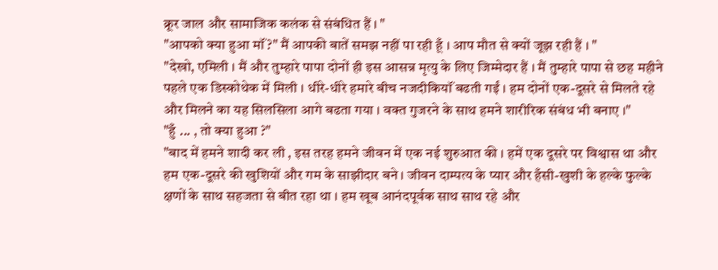क्रूर जाल और सामाजिक कलंक से संबंधित हैं । "
"आपको क्या हुआ मॉं ?" मैं आपकी बातें समझ नहीं पा रही हूँ । आप मौत से क्यों जूझ रही हैं । "
"देखो, एमिली । मैं और तुम्हारे पापा दोनों ही इस आसन्न मृत्यु के लिए जिम्मेदार हैं । मैं तुम्हारे पापा से छह महीने पहले एक डिस्कोथेक में मिली । धीरे-धीरे हमारे बीच नजदीकियॉं बढती गईं । हम दोनों एक-दूसरे से मिलते रहे और मिलने का यह सिलसिला आगे बढता गया । वक्त गुजरने के साथ हमने शारीरिक संबंध भी बनाए ।"
"हुँ ... , तो क्या हुआ ?"
"बाद में हमने शादी कर ली , इस तरह हमने जीवन में एक नई शुरुआत की । हमें एक दूसरे पर विश्वास था और हम एक-दूसरे की खुशियों और गम के साझीदार बने । जीवन दाम्पत्य के प्यार और हँसी-खुशी के हल्के फुल्के क्षणों के साथ सहजता से बीत रहा था । हम खूब आनंदपूर्वक साथ साथ रहे और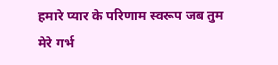हमारे प्यार के परिणाम स्वरूप जब तुम मेरे गर्भ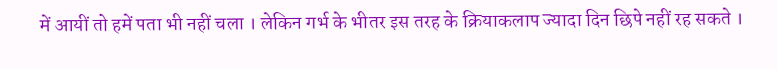में आयीं तो हमें पता भी नहीं चला । लेकिन गर्भ के भीतर इस तरह के क्रियाकलाप ज्यादा दिन छिपे नहीं रह सकते ।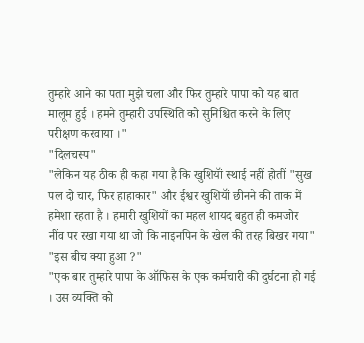तुम्हारे आने का पता मुझे चला और फिर तुम्हारे पापा को यह बात मालूम हुई । हमने तुम्हारी उपस्थिति को सुनिश्चित करने के लिए परीक्षण करवाया ।"
"दिलचस्प"
"लेकिन यह ठीक ही कहा गया है कि खुशियॉं स्थाई नहीं होतीं "सुख पल दो चार, फिर हाहाकार" और ईश्वर खुशियॉं छीनने की ताक में हमेशा रहता है । हमारी खुशियों का महल शायद बहुत ही कमजोर नींव पर रखा गया था जो कि नाइनपिन के खेल की तरह बिखर गया"
"इस बीच क्या हुआ ?"
"एक बार तुम्हारे पापा के ऑफिस के एक कर्मचारी की दुर्घटना हो गई । उस व्यक्ति को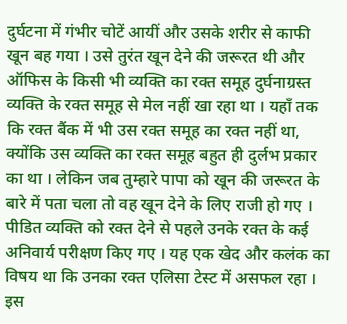दुर्घटना में गंभीर चोटें आयीं और उसके शरीर से काफी खून बह गया । उसे तुरंत खून देने की जरूरत थी और ऑफिस के किसी भी व्यक्ति का रक्त समूह दुर्घनाग्रस्त व्यक्ति के रक्त समूह से मेल नहीं खा रहा था । यहॉं तक कि रक्त बैंक में भी उस रक्त समूह का रक्त नहीं था, क्योंकि उस व्यक्ति का रक्त समूह बहुत ही दुर्लभ प्रकार का था । लेकिन जब तुम्हारे पापा को खून की जरूरत के बारे में पता चला तो वह खून देने के लिए राजी हो गए । पीडित व्यक्ति को रक्त देने से पहले उनके रक्त के कई अनिवार्य परीक्षण किए गए । यह एक खेद और कलंक का विषय था कि उनका रक्त एलिसा टेस्ट में असफल रहा । इस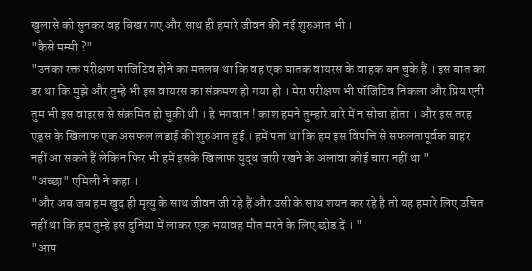खुलासे को सुनकर वह बिखर गए और साथ ही हमारे जीवन की नई शुरुआत भी ।
"कैसे मम्मी ?"
"उनका रक्त परीक्षण पाजिटिव होने का मतलब था कि वह एक घातक वायरस के वाहक बन चुके हैं । इस बात का डर था कि मुझे और तुम्हे भी इस वायरस का संक्रमण हो गया हो । मेरा परीक्षण भी पॉजिटिव निकला और प्रिय एनी तुम भी इस वाइरस से संक्रमित हो चुकी थी । हे भगवान ! काश हमने तुम्हारे बारे में न सोचा होता । और इस तरह एड्स के खिलाफ एक असफल लडाई की शुरुआत हुई । हमें पता था कि हम इस विपत्ति से सफलतापूर्वक बाहर नहीं आ सकते हैं लेकिन फिर भी हमें इसके खिलाफ युद्ध जारी रखने के अलावा कोई चारा नहीं था "
"अच्छा" एमिली ने कहा ।
"और अब जब हम खुद ही मृत्यु के साथ जीवन जी रहे हैं और उसी के साथ शयन कर रहे है तो यह हमारे लिए उचित नहीं था कि हम तुम्हे इस दुनिया में लाकर एक भयावह मौत मरने के लिए छोड दें । "
"आप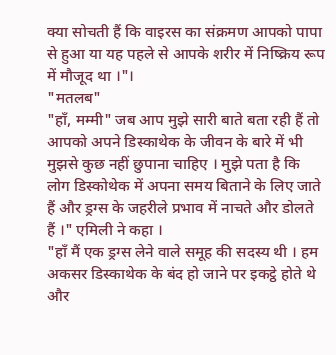क्या सोचती हैं कि वाइरस का संक्रमण आपको पापा से हुआ या यह पहले से आपके शरीर में निष्क्रिय रूप में मौजूद था ।"।
"मतलब"
"हॉं, मम्मी" जब आप मुझे सारी बाते बता रही हैं तो आपको अपने डिस्काथेक के जीवन के बारे में भी मुझसे कुछ नहीं छुपाना चाहिए । मुझे पता है कि लोग डिस्कोथेक में अपना समय बिताने के लिए जाते हैं और ड्रग्स के जहरीले प्रभाव में नाचते और डोलते हैं ।" एमिली ने कहा ।
"हॉं मैं एक ड्रग्स लेने वाले समूह की सदस्य थी । हम अकसर डिस्काथेक के बंद हो जाने पर इकट्ठे होते थे और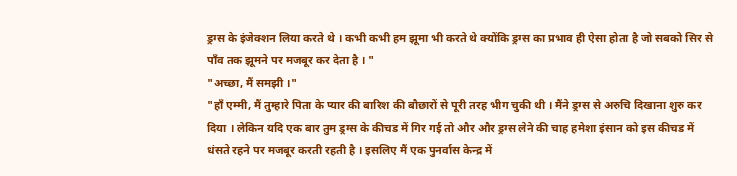ड्रग्स के इंजेक्शन लिया करते थे । कभी कभी हम झूमा भी करते थे क्योंकि ड्रग्स का प्रभाव ही ऐसा होता है जो सबको सिर से पॉंव तक झूमने पर मजबूर कर देता है । "
"अच्छा, मैं समझी ।"
"हॉं एम्मी, मैं तुम्हारे पिता के प्यार की बारिश की बौछारों से पूरी तरह भीग चुकी थी । मैंने ड्रग्स से अरुचि दिखाना शुरु कर दिया । लेकिन यदि एक बार तुम ड्रग्स के कीचड में गिर गई तो और और ड्रग्स लेने की चाह हमेशा इंसान को इस कीचड में धंसते रहने पर मजबूर करती रहती है । इसलिए मैं एक पुनर्वास केन्द्र में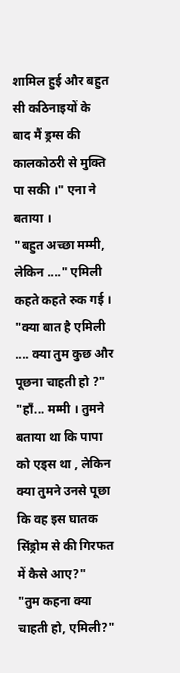शामिल हुई और बहुत सी कठिनाइयों के बाद मैं ड्रग्स की कालकोठरी से मुक्ति पा सकी ।" एना ने बताया ।
"बहुत अच्छा मम्मी, लेकिन ...." एमिली कहते कहते रुक गई ।
"क्या बात है एमिली .... क्या तुम कुछ और पूछना चाहती हो ?"
"हॉं... मम्मी । तुमने बताया था कि पापा को एड्स था , लेकिन क्या तुमने उनसे पूछा कि वह इस घातक सिंड्रोम से की गिरफत में कैसे आए?"
"तुम कहना क्या चाहती हो, एमिली?"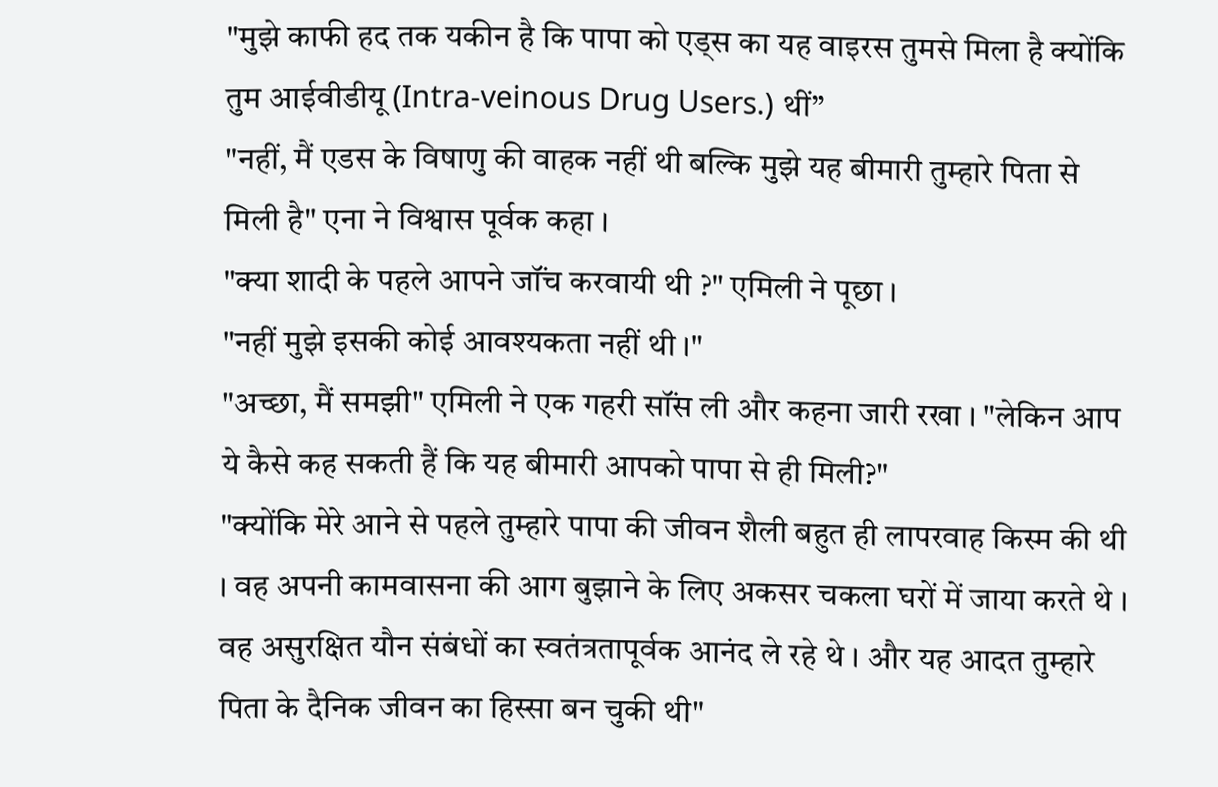"मुझे काफी हद तक यकीन है कि पापा को एड्स का यह वाइरस तुमसे मिला है क्योंकि तुम आईवीडीयू (Intra-veinous Drug Users.) थीं”
"नहीं, मैं एडस के विषाणु की वाहक नहीं थी बल्कि मुझे यह बीमारी तुम्हारे पिता से मिली है" एना ने विश्वास पूर्वक कहा ।
"क्या शादी के पहले आपने जॉंच करवायी थी ?" एमिली ने पूछा ।
"नहीं मुझे इसकी कोई आवश्यकता नहीं थी ।"
"अच्छा, मैं समझी" एमिली ने एक गहरी सॉंस ली और कहना जारी रखा । "लेकिन आप ये कैसे कह सकती हैं कि यह बीमारी आपको पापा से ही मिली?"
"क्योंकि मेरे आने से पहले तुम्हारे पापा की जीवन शैली बहुत ही लापरवाह किस्म की थी । वह अपनी कामवासना की आग बुझाने के लिए अकसर चकला घरों में जाया करते थे । वह असुरक्षित यौन संबंधों का स्वतंत्रतापूर्वक आनंद ले रहे थे । और यह आदत तुम्हारे पिता के दैनिक जीवन का हिस्सा बन चुकी थी"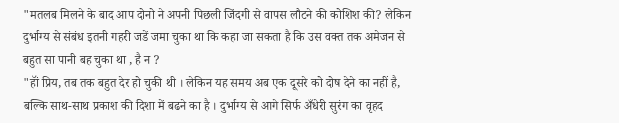"मतलब मिलने के बाद आप दोनो ने अपनी पिछली जिंदगी से वापस लौटने की कोशिश की? लेकिन दुर्भाग्य से संबंध इतनी गहरी जडें जमा चुका था कि कहा जा सकता है कि उस वक्त तक अमेजन से बहुत सा पानी बह चुका था , है न ?
"हॉं प्रिय, तब तक बहुत देर हो चुकी थी । लेकिन यह समय अब एक दूसरे को दोष देने का नहीं है, बल्कि साथ-साथ प्रकाश की दिशा में बढने का है । दुर्भाग्य से आगे सिर्फ अँधेरी सुरंग का वृहद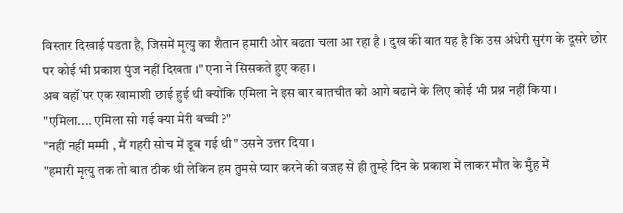विस्तार दिखाई पडता है, जिसमें मृत्यु का शैतान हमारी ओर बढता चला आ रहा है । दुख की बात यह है कि उस अंधेरी सुरंग के दूसरे छोर पर कोई भी प्रकाश पुंज नहीं दिखता ।" एना ने सिसकते हुए कहा ।
अब वहॉं पर एक खामाशी छाई हुई थी क्योंकि एमिला ने इस बार बातचीत को आगे बढाने के लिए कोई भी प्रश्न नहीं किया ।
"एमिला.... एमिला सो गई क्या मेरी बच्ची ?"
"नहीं नहीं मम्मी , मैं गहरी सोच में डूब गई थी" उसने उत्तर दिया ।
"हमारी मृत्यु तक तो बात ठीक थी लेकिन हम तुमसे प्यार करने की वजह से ही तुम्हे दिन के प्रकाश में लाकर मौत के मुँह में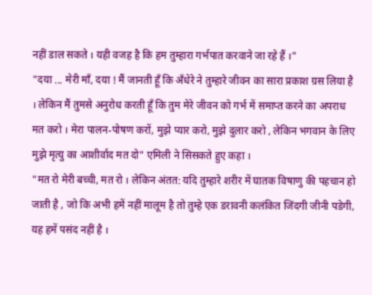नहीं डाल सकते । यही वजह है कि हम तुम्हारा गर्भपात करवाने जा रहे हैं ।"
"दया ... मेरी मॉं, दया ! मैं जानती हूँ कि अँधेरे ने तुम्हारे जीवन का सारा प्रकाश ग्रस लिया है । लेकिन मैं तुमसे अनुरोध करती हूँ कि तुम मेरे जीवन को गर्भ में समाप्त करने का अपराध मत करो । मेरा पालन-पोषण करों, मुझे प्यार करो, मुझे दुलार करो , लेकिन भगवान के लिए मुझे मृत्यु का आशीर्वाद मत दो" एमिली ने सिसकते हुए कहा ।
"मत रो मेरी बच्ची, मत रो । लेकिन अंतत: यदि तुम्हारे शरीर में घातक विषाणु की पहचान हो जाती है , जो कि अभी हमें नहीं मालूम है तो तुम्हे एक डरावनी कलंकित जिंदगी जीनी पडेगी, यह हमें पसंद नहीं है ।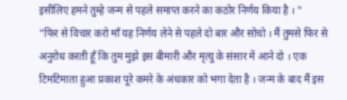इसीलिए हमने तुम्हे जन्म से पहले समाप्त करने का कठोर निर्णय किया है । "
"फिर से विचार करो मॉं यह निर्णय लेने से पहले दो बार और सोचो । मैं तुमसे फिर से अनुरोध करती हूँ कि तुम मुझे इस बीमारी और मृत्यु के संसार में आने दो । एक टिमटिमाता हुआ प्रकाश पूरे कमरे के अंधकार को भगा देता है । जन्म के बाद मैं इस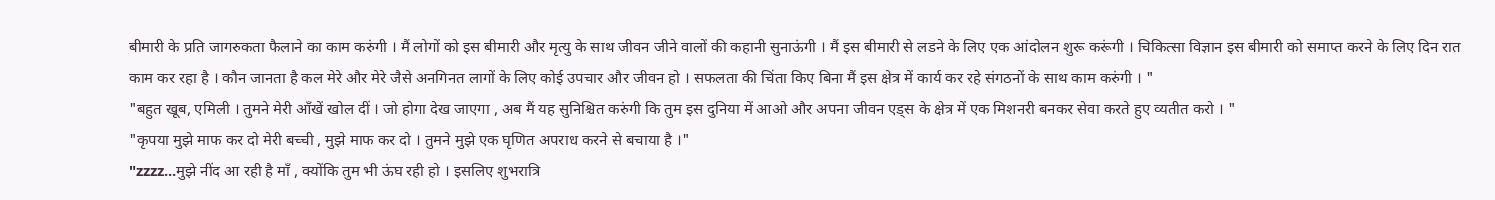बीमारी के प्रति जागरुकता फैलाने का काम करुंगी । मैं लोगों को इस बीमारी और मृत्यु के साथ जीवन जीने वालों की कहानी सुनाऊंगी । मैं इस बीमारी से लडने के लिए एक आंदोलन शुरू करूंगी । चिकित्सा विज्ञान इस बीमारी को समाप्त करने के लिए दिन रात काम कर रहा है । कौन जानता है कल मेरे और मेरे जैसे अनगिनत लागों के लिए कोई उपचार और जीवन हो । सफलता की चिंता किए बिना मैं इस क्षेत्र में कार्य कर रहे संगठनों के साथ काम करुंगी । "
"बहुत खूब, एमिली । तुमने मेरी ऑंखें खोल दीं । जो होगा देख जाएगा , अब मैं यह सुनिश्चित करुंगी कि तुम इस दुनिया में आओ और अपना जीवन एड्स के क्षेत्र में एक मिशनरी बनकर सेवा करते हुए व्यतीत करो । "
"कृपया मुझे माफ कर दो मेरी बच्ची , मुझे माफ कर दो । तुमने मुझे एक घृणित अपराध करने से बचाया है ।"
"zzzz...मुझे नींद आ रही है मॉं , क्योंकि तुम भी ऊंघ रही हो । इसलिए शुभरात्रि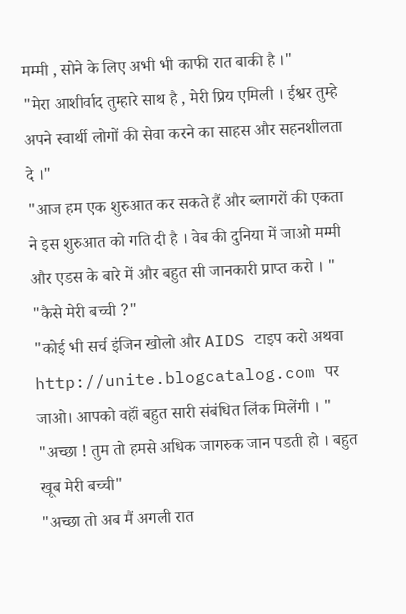मम्मी , सोने के लिए अभी भी काफी रात बाकी है ।"
"मेरा आशीर्वाद तुम्हारे साथ है , मेरी प्रिय एमिली । ईश्वर तुम्हे अपने स्वार्थी लोगों की सेवा करने का साहस और सहनशीलता दे ।"
"आज हम एक शुरुआत कर सकते हैं और ब्लागरों की एकता ने इस शुरुआत को गति दी है । वेब की दुनिया में जाओ मम्मी और एडस के बारे में और बहुत सी जानकारी प्राप्त करो । "
"कैसे मेरी बच्ची ?"
"कोई भी सर्च इंजिन खोलो और AIDS टाइप करो अथवा http://unite.blogcatalog.com पर जाओ। आपको वहॉं बहुत सारी संबंधित लिंक मिलेंगी । "
"अच्छा ! तुम तो हमसे अधिक जागरुक जान पडती हो । बहुत खूब मेरी बच्ची"
"अच्छा तो अब मैं अगली रात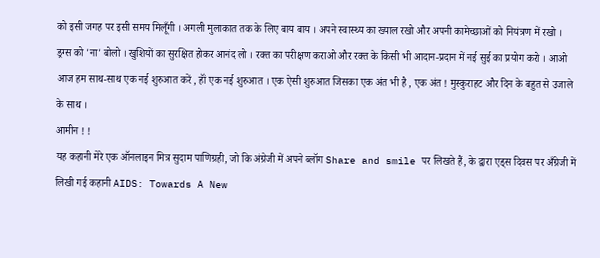को इसी जगह पर इसी समय मिलूँगी । अगली मुलाकात तक के लिए बाय बाय । अपने स्वास्थ्य का ख्याल रखो और अपनी कामेच्छाओं को नियंत्रण में रखो । ड्रग्स को 'ना' बोलो । खुशियों का सुरक्षित होकर आनंद लो । रक्त का परीक्षण कराओ और रक्त के किसी भी आदान-प्रदान में नई सुई का प्रयोग करो । आओ आज हम साथ-साथ एक नई शुरुआत करें , हॉं एक नई शुरुआत । एक ऐसी शुरुआत जिसका एक अंत भी है , एक अंत ! मुस्कुराहट और दिन के बहुत से उजाले के साथ ।
आमीन ! !
यह कहानी मेरे एक ऑनलाइन मित्र सुदाम पाणिग्रही, जो कि अंग्रेजी में अपने ब्लॉग Share and smile पर लिखते हैं, के द्वारा एड्स दिवस पर अँग्रेजी में लिखी गई कहानी AIDS: Towards A New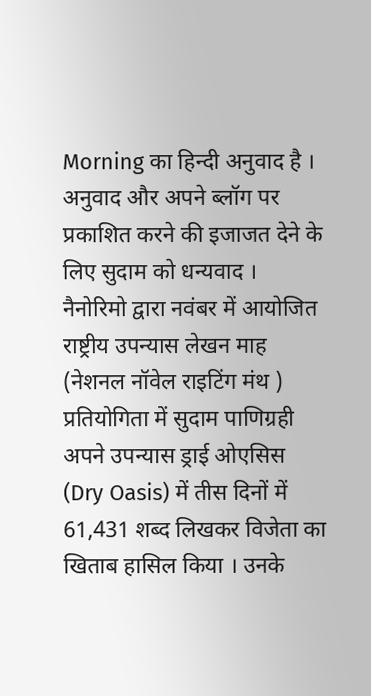Morning का हिन्दी अनुवाद है । अनुवाद और अपने ब्लॉग पर प्रकाशित करने की इजाजत देने के लिए सुदाम को धन्यवाद ।
नैनोरिमो द्वारा नवंबर में आयोजित राष्ट्रीय उपन्यास लेखन माह (नेशनल नॉवेल राइटिंग मंथ ) प्रतियोगिता में सुदाम पाणिग्रही अपने उपन्यास ड्राई ओएसिस (Dry Oasis) में तीस दिनों में 61,431 शब्द लिखकर विजेता का खिताब हासिल किया । उनके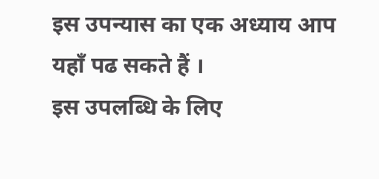इस उपन्यास का एक अध्याय आप यहॉं पढ सकते हैं ।
इस उपलब्धि के लिए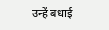उन्हें बधाई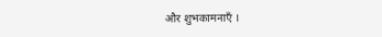और शुभकामनाऍं ।